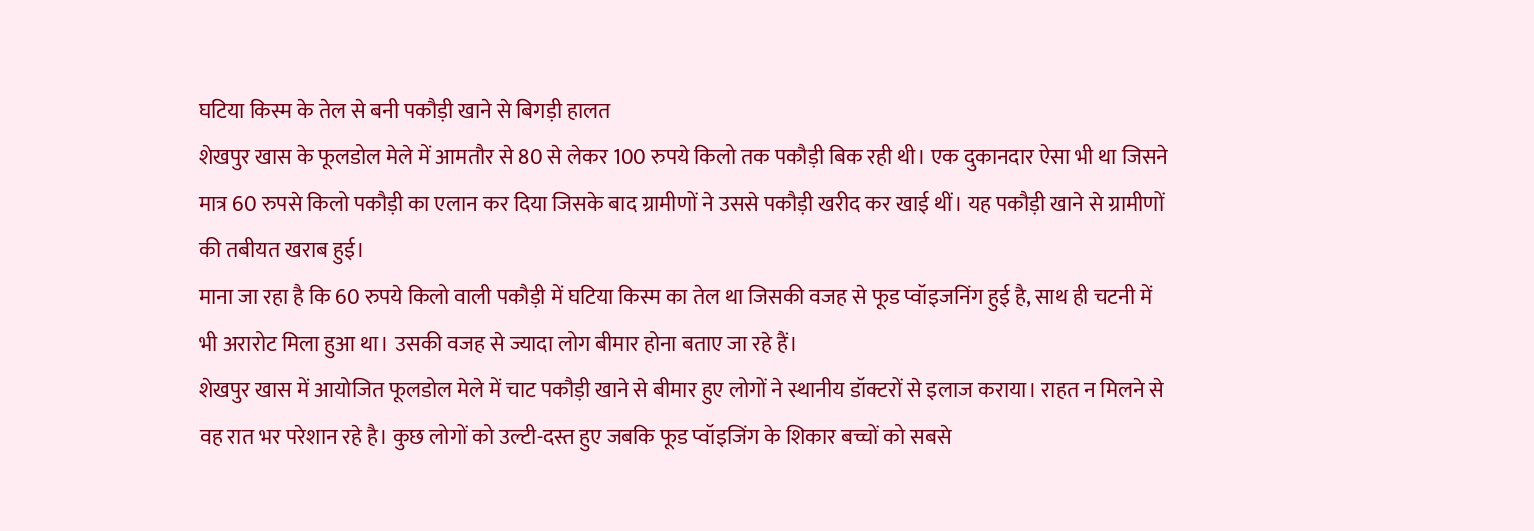घटिया किस्म के तेल से बनी पकौड़ी खाने से बिगड़ी हालत
शेखपुर खास के फूलडोल मेले में आमतौर से 80 से लेकर 100 रुपये किलो तक पकौड़ी बिक रही थी। एक दुकानदार ऐसा भी था जिसने मात्र 60 रुपसे किलो पकौड़ी का एलान कर दिया जिसके बाद ग्रामीणों ने उससे पकौड़ी खरीद कर खाई थीं। यह पकौड़ी खाने से ग्रामीणों की तबीयत खराब हुई।
माना जा रहा है कि 60 रुपये किलो वाली पकौड़ी में घटिया किस्म का तेल था जिसकी वजह से फूड प्वॉइजनिंग हुई है, साथ ही चटनी में भी अरारोट मिला हुआ था। उसकी वजह से ज्यादा लोग बीमार होना बताए जा रहे हैं।
शेखपुर खास में आयोजित फूलडोल मेले में चाट पकौड़ी खाने से बीमार हुए लोगों ने स्थानीय डॉक्टरों से इलाज कराया। राहत न मिलने से वह रात भर परेशान रहे है। कुछ लोगों को उल्टी-दस्त हुए जबकि फूड प्वॉइजिंग के शिकार बच्चों को सबसे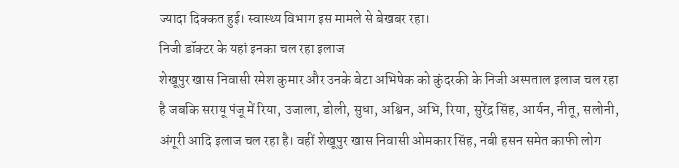ज्यादा दिक्कत हुई। स्वास्थ्य विभाग इस मामले से बेखबर रहा।
निजी डॉक्टर के यहां इनका चल रहा इलाज
शेखूपुर खास निवासी रमेश कुमार और उनके बेटा अभिषेक को कुंदरकी के निजी अस्पताल इलाज चल रहा है जबकि सरायू पंजू में रिया, उजाला, डोली, सुधा, अश्विन, अभि, रिया, सुरेंद्र सिंह, आर्यन, नीतू, सलोनी, अंगूरी आदि इलाज चल रहा है। वहीं शेखूपुर खास निवासी ओमकार सिंह, नबी हसन समेत काफी लोग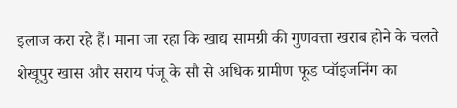इलाज करा रहे हैं। माना जा रहा कि खाद्य सामग्री की गुणवत्ता खराब होने के चलते शेखूपुर खास और सराय पंजू के सौ से अधिक ग्रामीण फूड प्वॉइजनिंग का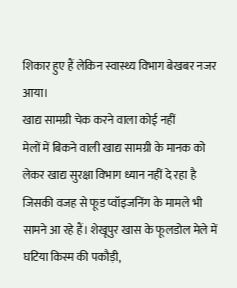शिकार हुए हैं लेकिन स्वास्थ्य विभाग बेखबर नजर आया।
खाद्य सामग्री चेक करने वाला कोई नहीं
मेलों में बिकने वाली खाद्य सामग्री के मानक को लेकर खाद्य सुरक्षा विभाग ध्यान नहीं दे रहा है जिसकी वजह से फूड प्वॉइजनिंग के मामले भी सामने आ रहे हैं। शेखूपुर खास के फूलडोल मेले में घटिया किस्म की पकौड़ी,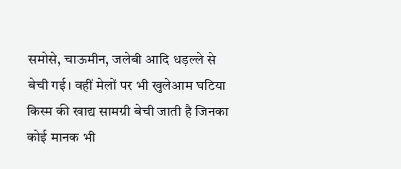समोसे, चाऊमीन, जलेबी आदि धड़ल्ले से बेची गई। वहीं मेलों पर भी खुलेआम घटिया किस्म की खाद्य सामग्री बेची जाती है जिनका कोई मानक भी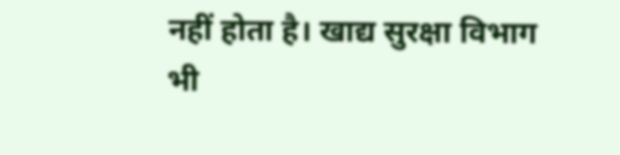नहीं होता है। खाद्य सुरक्षा विभाग भी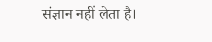संज्ञान नहीं लेता है।